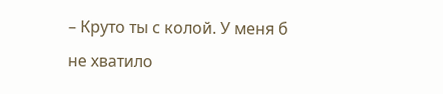– Круто ты с колой. У меня б не хватило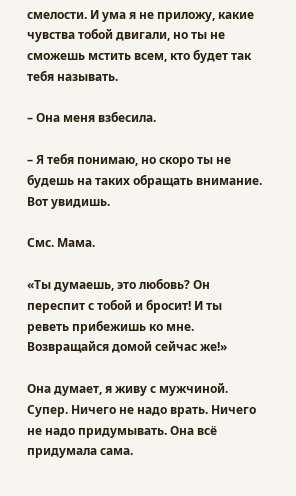смелости. И ума я не приложу, какие чувства тобой двигали, но ты не сможешь мстить всем, кто будет так тебя называть.

– Она меня взбесила.

– Я тебя понимаю, но скоро ты не будешь на таких обращать внимание. Вот увидишь.

Смс. Мама.

«Ты думаешь, это любовь? Он переспит с тобой и бросит! И ты реветь прибежишь ко мне. Возвращайся домой сейчас же!»

Она думает, я живу с мужчиной. Супер. Ничего не надо врать. Ничего не надо придумывать. Она всё придумала сама.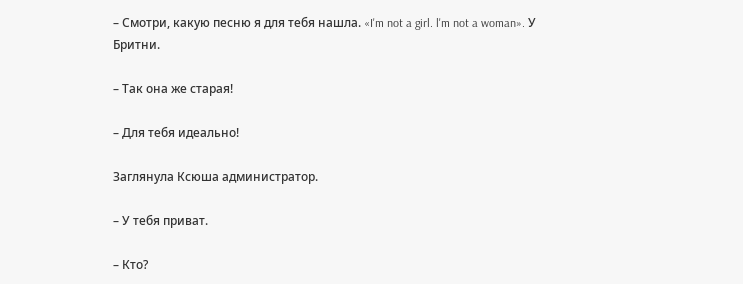– Смотри, какую песню я для тебя нашла. «I'm not a girl. l'm not a woman». У Бритни.

– Так она же старая!

– Для тебя идеально!

Заглянула Ксюша администратор.

– У тебя приват.

– Кто?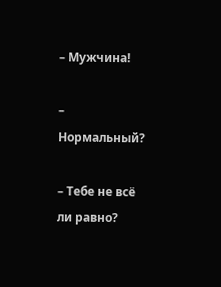– Мужчина!

– Нормальный?

– Тебе не всё ли равно?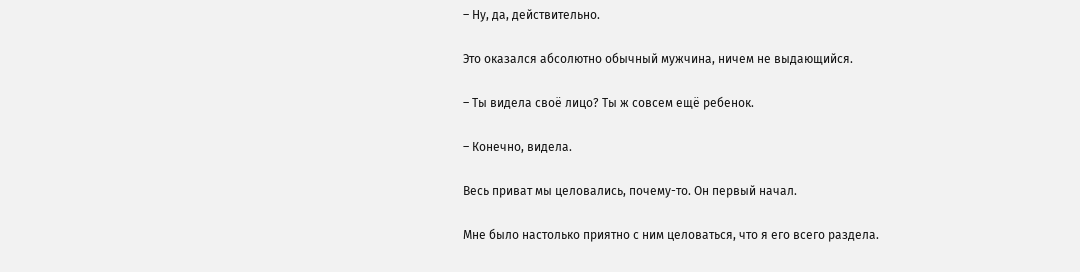– Ну, да, действительно.

Это оказался абсолютно обычный мужчина, ничем не выдающийся.

– Ты видела своё лицо? Ты ж совсем ещё ребенок.

– Конечно, видела.

Весь приват мы целовались, почему-то. Он первый начал.

Мне было настолько приятно с ним целоваться, что я его всего раздела.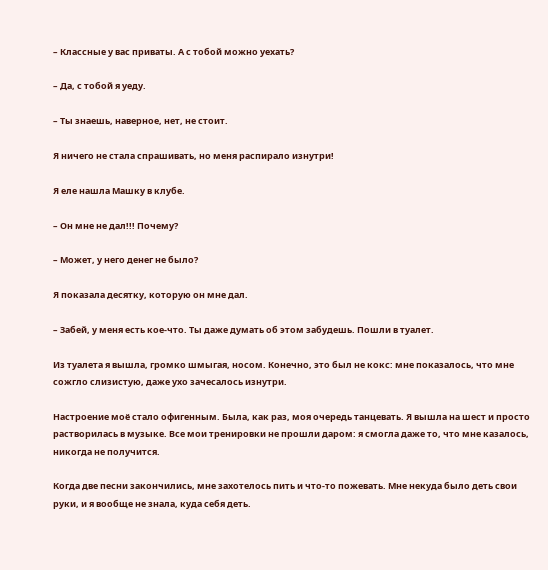– Классные у вас приваты. А с тобой можно уехать?

– Да, с тобой я уеду.

– Ты знаешь, наверное, нет, не стоит.

Я ничего не стала спрашивать, но меня распирало изнутри!

Я еле нашла Машку в клубе.

– Он мне не дал!!! Почему?

– Может, у него денег не было?

Я показала десятку, которую он мне дал.

– Забей, у меня есть кое-что. Ты даже думать об этом забудешь. Пошли в туалет.

Из туалета я вышла, громко шмыгая, носом. Конечно, это был не кокс: мне показалось, что мне сожгло слизистую, даже ухо зачесалось изнутри.

Настроение моё стало офигенным. Была, как раз, моя очередь танцевать. Я вышла на шест и просто растворилась в музыке. Все мои тренировки не прошли даром: я смогла даже то, что мне казалось, никогда не получится.

Когда две песни закончились, мне захотелось пить и что-то пожевать. Мне некуда было деть свои руки, и я вообще не знала, куда себя деть.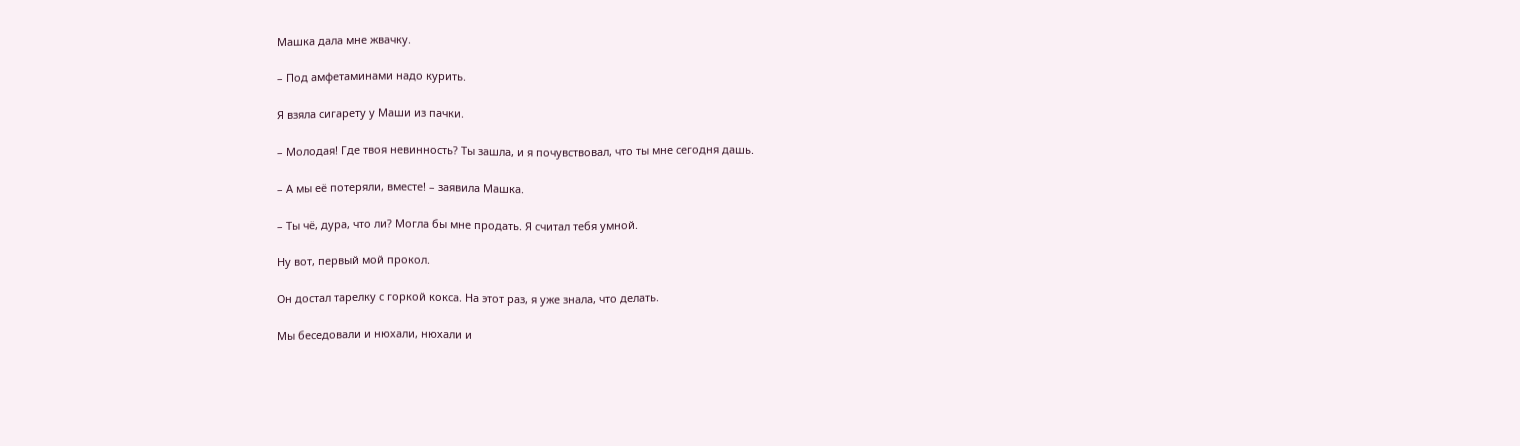Машка дала мне жвачку.

– Под амфетаминами надо курить.

Я взяла сигарету у Маши из пачки.

– Молодая! Где твоя невинность? Ты зашла, и я почувствовал, что ты мне сегодня дашь.

– А мы её потеряли, вместе! – заявила Машка.

– Ты чё, дура, что ли? Могла бы мне продать. Я считал тебя умной.

Ну вот, первый мой прокол.

Он достал тарелку с горкой кокса. На этот раз, я уже знала, что делать.

Мы беседовали и нюхали, нюхали и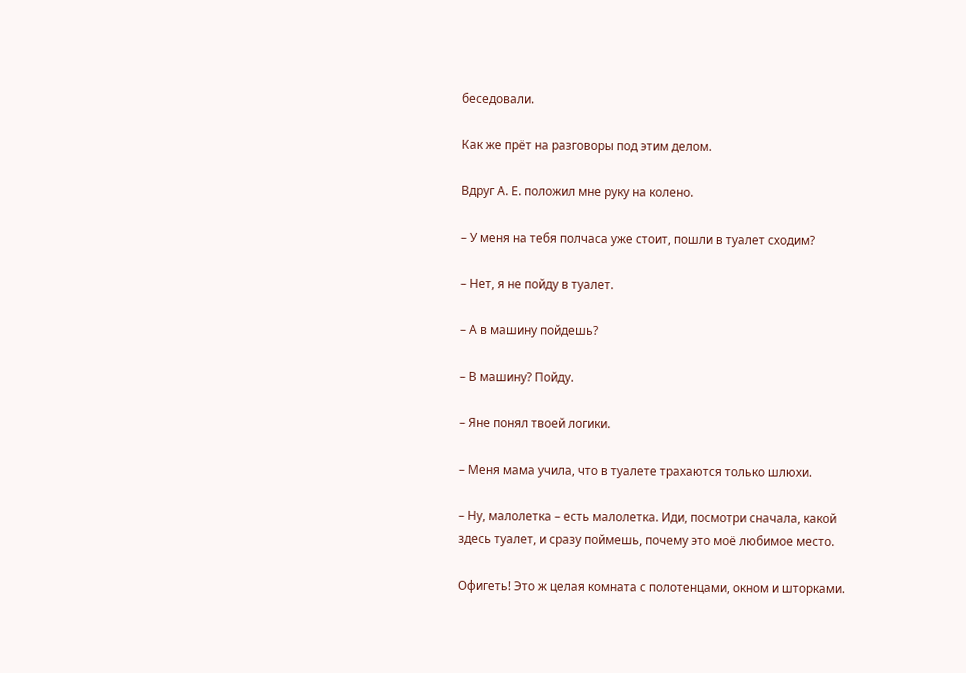беседовали.

Как же прёт на разговоры под этим делом.

Вдруг А. Е. положил мне руку на колено.

– У меня на тебя полчаса уже стоит, пошли в туалет сходим?

– Нет, я не пойду в туалет.

– А в машину пойдешь?

– В машину? Пойду.

– Яне понял твоей логики.

– Меня мама учила, что в туалете трахаются только шлюхи.

– Ну, малолетка – есть малолетка. Иди, посмотри сначала, какой здесь туалет, и сразу поймешь, почему это моё любимое место.

Офигеть! Это ж целая комната с полотенцами, окном и шторками.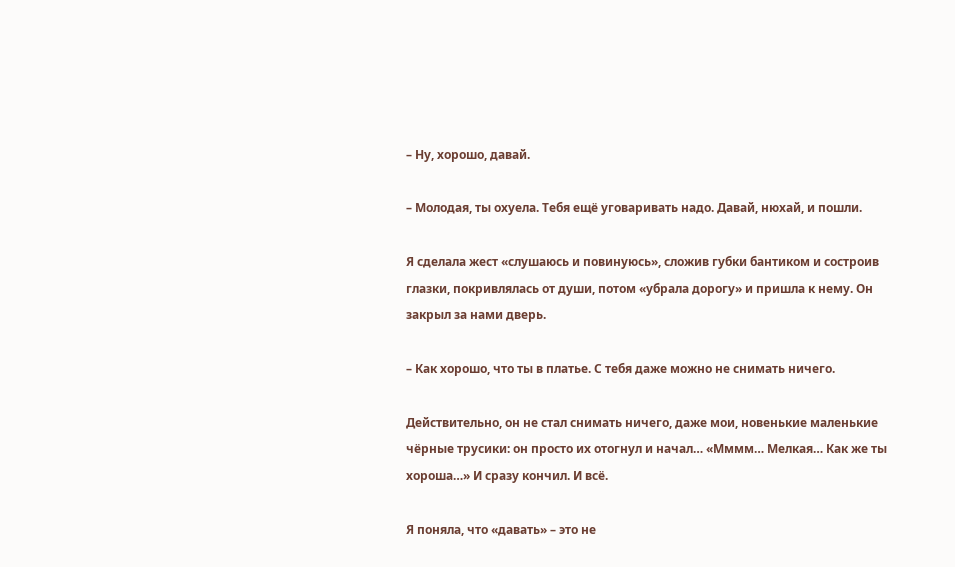– Ну, хорошо, давай.

– Молодая, ты охуела. Тебя ещё уговаривать надо. Давай, нюхай, и пошли.

Я сделала жест «слушаюсь и повинуюсь», сложив губки бантиком и состроив глазки, покривлялась от души, потом «убрала дорогу» и пришла к нему. Он закрыл за нами дверь.

– Как хорошо, что ты в платье. С тебя даже можно не снимать ничего.

Действительно, он не стал снимать ничего, даже мои, новенькие маленькие чёрные трусики: он просто их отогнул и начал… «Мммм… Мелкая… Как же ты хороша…» И сразу кончил. И всё.

Я поняла, что «давать» – это не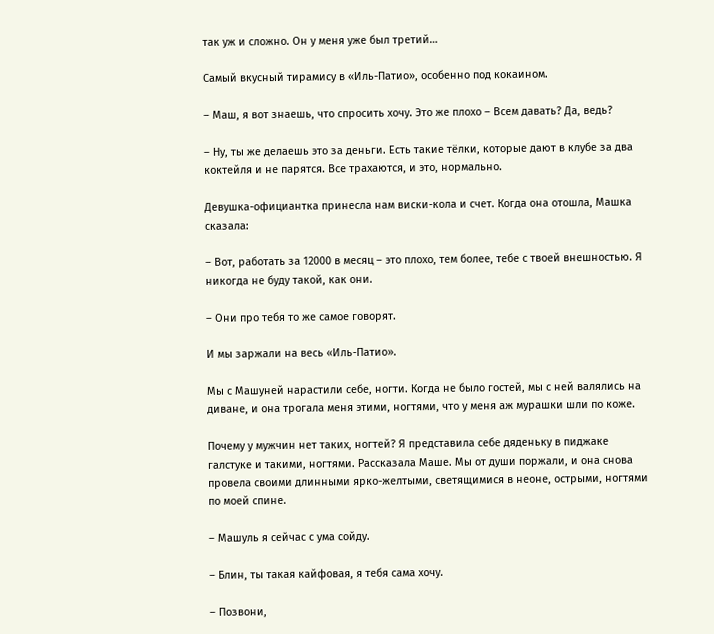так уж и сложно. Он у меня уже был третий…

Самый вкусный тирамису в «Иль-Патио», особенно под кокаином.

– Маш, я вот знаешь, что спросить хочу. Это же плохо – Всем давать? Да, ведь?

– Ну, ты же делаешь это за деньги. Есть такие тёлки, которые дают в клубе за два коктейля и не парятся. Все трахаются, и это, нормально.

Девушка-официантка принесла нам виски-кола и счет. Когда она отошла, Машка сказала:

– Вот, работать за 12000 в месяц – это плохо, тем более, тебе с твоей внешностью. Я никогда не буду такой, как они.

– Они про тебя то же самое говорят.

И мы заржали на весь «Иль-Патио».

Мы с Машуней нарастили себе, ногти. Когда не было гостей, мы с ней валялись на диване, и она трогала меня этими, ногтями, что у меня аж мурашки шли по коже.

Почему у мужчин нет таких, ногтей? Я представила себе дяденьку в пиджаке галстуке и такими, ногтями. Рассказала Маше. Мы от души поржали, и она снова провела своими длинными ярко-желтыми, светящимися в неоне, острыми, ногтями по моей спине.

– Машуль я сейчас с ума сойду.

– Блин, ты такая кайфовая, я тебя сама хочу.

– Позвони,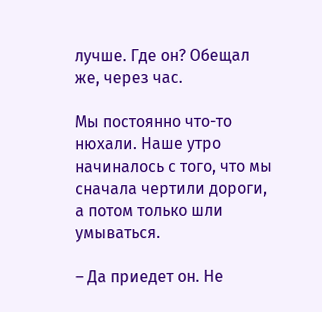лучше. Где он? Обещал же, через час.

Мы постоянно что-то нюхали. Наше утро начиналось с того, что мы сначала чертили дороги, а потом только шли умываться.

– Да приедет он. Не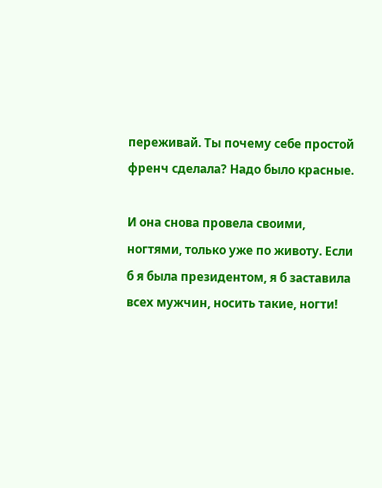переживай. Ты почему себе простой френч сделала? Надо было красные.

И она снова провела своими, ногтями, только уже по животу. Если б я была президентом, я б заставила всех мужчин, носить такие, ногти!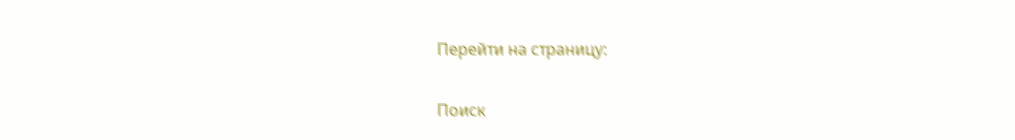Перейти на страницу:

Поиск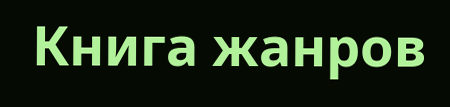Книга жанров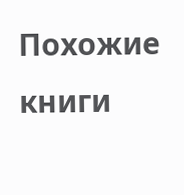Похожие книги